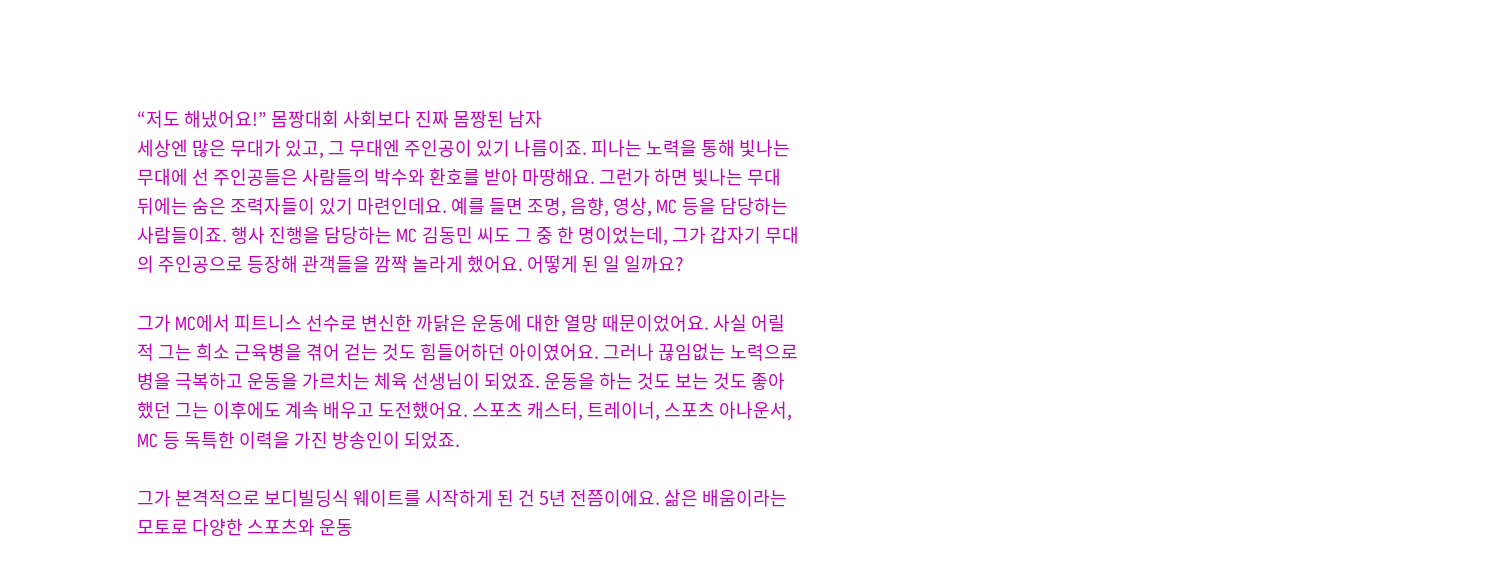“저도 해냈어요!” 몸짱대회 사회보다 진짜 몸짱된 남자
세상엔 많은 무대가 있고, 그 무대엔 주인공이 있기 나름이죠. 피나는 노력을 통해 빛나는 무대에 선 주인공들은 사람들의 박수와 환호를 받아 마땅해요. 그런가 하면 빛나는 무대 뒤에는 숨은 조력자들이 있기 마련인데요. 예를 들면 조명, 음향, 영상, MC 등을 담당하는 사람들이죠. 행사 진행을 담당하는 MC 김동민 씨도 그 중 한 명이었는데, 그가 갑자기 무대의 주인공으로 등장해 관객들을 깜짝 놀라게 했어요. 어떻게 된 일 일까요?

그가 MC에서 피트니스 선수로 변신한 까닭은 운동에 대한 열망 때문이었어요. 사실 어릴 적 그는 희소 근육병을 겪어 걷는 것도 힘들어하던 아이였어요. 그러나 끊임없는 노력으로 병을 극복하고 운동을 가르치는 체육 선생님이 되었죠. 운동을 하는 것도 보는 것도 좋아했던 그는 이후에도 계속 배우고 도전했어요. 스포츠 캐스터, 트레이너, 스포츠 아나운서, MC 등 독특한 이력을 가진 방송인이 되었죠.

그가 본격적으로 보디빌딩식 웨이트를 시작하게 된 건 5년 전쯤이에요. 삶은 배움이라는 모토로 다양한 스포츠와 운동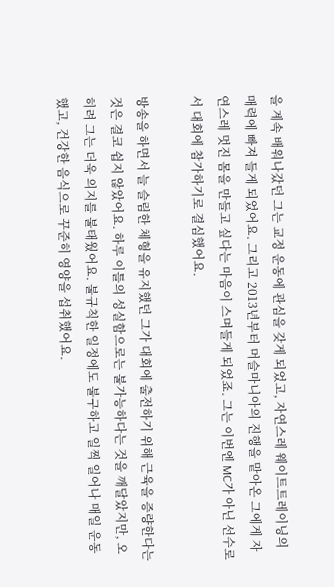을 계속 배워나갔던 그는 교정 운동에 관심을 갖게 되었고, 자연스레 웨이트트레이닝의 매력에 빠져 들게 되었어요. 그리고 2013년부터 머슬마니아의 진행을 맡아온 그에게 자연스레 멋진 몸을 만들고 싶다는 마음이 스며들게 되었죠. 그는 이번엔 MC가 아닌 선수로서 대회에 참가하기로 결심했어요.

방송을 하면서 늘 슬림한 체형을 유지했던 그가 대회에 출전하기 위해 근육을 증량한다는 것은 결코 쉽지 않았어요. 하루 이틀의 성실함으로는 불가능하다는 것을 깨달았지만, 오히려 그는 더욱 의지를 불태웠어요. 불규칙한 일정에도 불구하고 일찍 일어나 매일 운동했고, 건강한 음식으로 꾸준히 영양을 섭취했어요.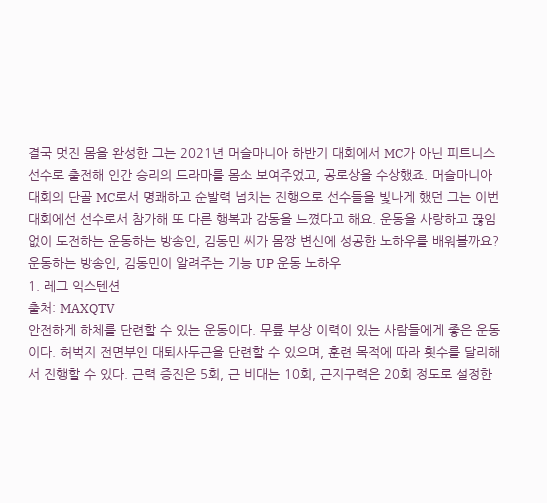결국 멋진 몸을 완성한 그는 2021년 머슬마니아 하반기 대회에서 MC가 아닌 피트니스 선수로 출전해 인간 승리의 드라마를 몸소 보여주었고, 공로상을 수상했죠. 머슬마니아 대회의 단골 MC로서 명쾌하고 순발력 넘치는 진행으로 선수들을 빛나게 했던 그는 이번 대회에선 선수로서 참가해 또 다른 행복과 감동을 느꼈다고 해요. 운동을 사랑하고 끊임없이 도전하는 운동하는 방송인, 김동민 씨가 몸짱 변신에 성공한 노하우를 배워볼까요?
운동하는 방송인, 김동민이 알려주는 기능 UP 운동 노하우
1. 레그 익스텐션
출처: MAXQTV
안전하게 하체를 단련할 수 있는 운동이다. 무릎 부상 이력이 있는 사람들에게 좋은 운동이다. 허벅지 전면부인 대퇴사두근을 단련할 수 있으며, 훈련 목적에 따라 횟수를 달리해서 진행할 수 있다. 근력 증진은 5회, 근 비대는 10회, 근지구력은 20회 정도로 설정한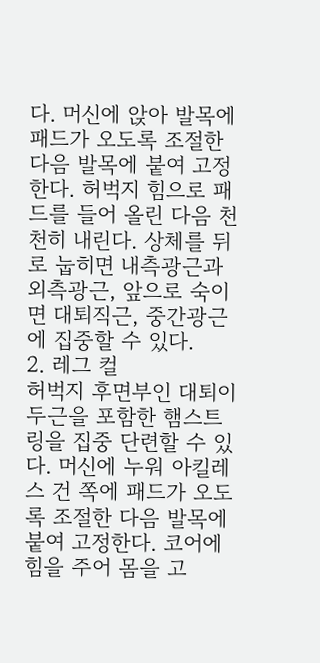다. 머신에 앉아 발목에 패드가 오도록 조절한 다음 발목에 붙여 고정한다. 허벅지 힘으로 패드를 들어 올린 다음 천천히 내린다. 상체를 뒤로 눕히면 내측광근과 외측광근, 앞으로 숙이면 대퇴직근, 중간광근에 집중할 수 있다.
2. 레그 컬
허벅지 후면부인 대퇴이두근을 포함한 햄스트링을 집중 단련할 수 있다. 머신에 누워 아킬레스 건 쪽에 패드가 오도록 조절한 다음 발목에 붙여 고정한다. 코어에 힘을 주어 몸을 고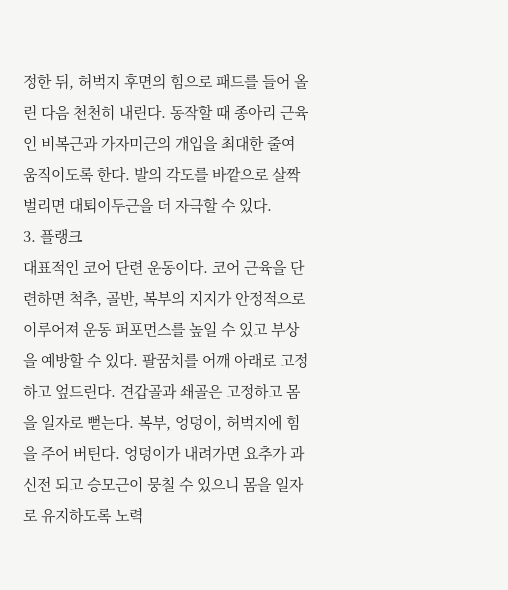정한 뒤, 허벅지 후면의 힘으로 패드를 들어 올린 다음 천천히 내린다. 동작할 때 종아리 근육인 비복근과 가자미근의 개입을 최대한 줄여 움직이도록 한다. 발의 각도를 바깥으로 살짝 벌리면 대퇴이두근을 더 자극할 수 있다.
3. 플랭크
대표적인 코어 단련 운동이다. 코어 근육을 단련하면 척추, 골반, 복부의 지지가 안정적으로 이루어져 운동 퍼포먼스를 높일 수 있고 부상을 예방할 수 있다. 팔꿈치를 어깨 아래로 고정하고 엎드린다. 견갑골과 쇄골은 고정하고 몸을 일자로 뻗는다. 복부, 엉덩이, 허벅지에 힘을 주어 버틴다. 엉덩이가 내려가면 요추가 과신전 되고 승모근이 뭉칠 수 있으니 몸을 일자로 유지하도록 노력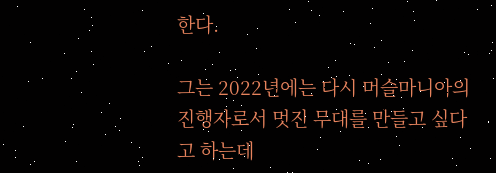한다.

그는 2022년에는 다시 머슬마니아의 진행자로서 멋진 무대를 만들고 싶다고 하는데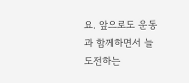요. 앞으로도 운동과 함께하면서 늘 도전하는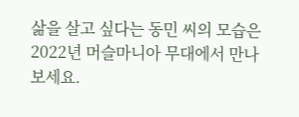삶을 살고 싶다는 동민 씨의 모습은 2022년 머슬마니아 무대에서 만나 보세요.